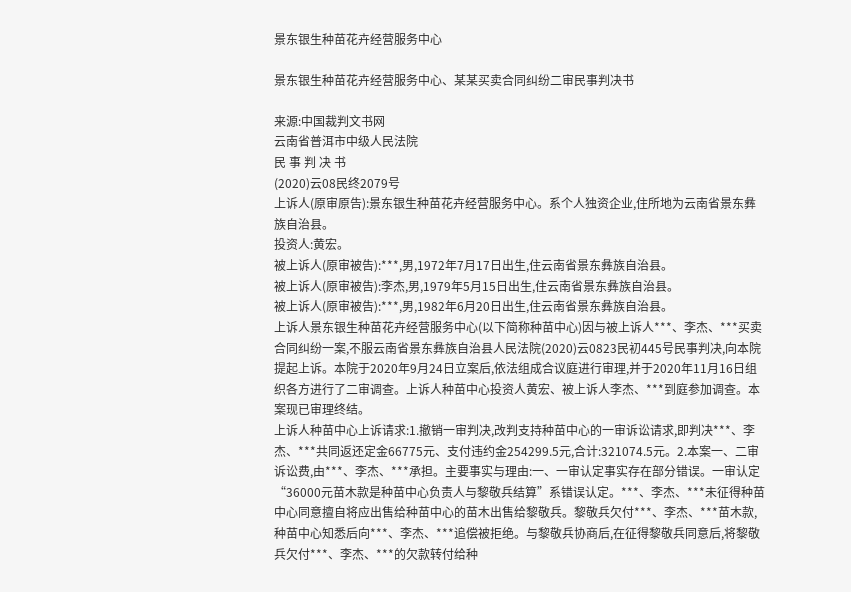景东银生种苗花卉经营服务中心

景东银生种苗花卉经营服务中心、某某买卖合同纠纷二审民事判决书

来源:中国裁判文书网
云南省普洱市中级人民法院
民 事 判 决 书
(2020)云08民终2079号
上诉人(原审原告):景东银生种苗花卉经营服务中心。系个人独资企业,住所地为云南省景东彝族自治县。
投资人:黄宏。
被上诉人(原审被告):***,男,1972年7月17日出生,住云南省景东彝族自治县。
被上诉人(原审被告):李杰,男,1979年5月15日出生,住云南省景东彝族自治县。
被上诉人(原审被告):***,男,1982年6月20日出生,住云南省景东彝族自治县。
上诉人景东银生种苗花卉经营服务中心(以下简称种苗中心)因与被上诉人***、李杰、***买卖合同纠纷一案,不服云南省景东彝族自治县人民法院(2020)云0823民初445号民事判决,向本院提起上诉。本院于2020年9月24日立案后,依法组成合议庭进行审理,并于2020年11月16日组织各方进行了二审调查。上诉人种苗中心投资人黄宏、被上诉人李杰、***到庭参加调查。本案现已审理终结。
上诉人种苗中心上诉请求:1.撤销一审判决,改判支持种苗中心的一审诉讼请求,即判决***、李杰、***共同返还定金66775元、支付违约金254299.5元,合计:321074.5元。2.本案一、二审诉讼费,由***、李杰、***承担。主要事实与理由:一、一审认定事实存在部分错误。一审认定“36000元苗木款是种苗中心负责人与黎敬兵结算”系错误认定。***、李杰、***未征得种苗中心同意擅自将应出售给种苗中心的苗木出售给黎敬兵。黎敬兵欠付***、李杰、***苗木款,种苗中心知悉后向***、李杰、***追偿被拒绝。与黎敬兵协商后,在征得黎敬兵同意后,将黎敬兵欠付***、李杰、***的欠款转付给种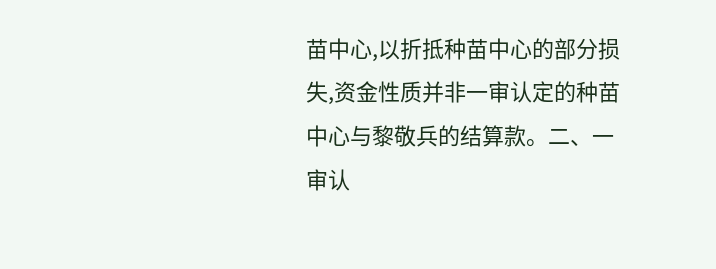苗中心,以折抵种苗中心的部分损失,资金性质并非一审认定的种苗中心与黎敬兵的结算款。二、一审认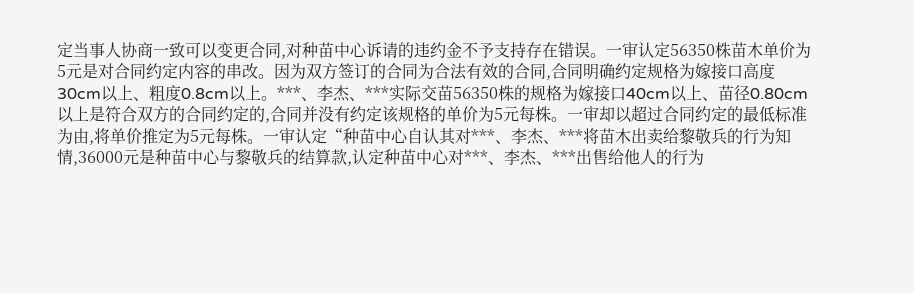定当事人协商一致可以变更合同,对种苗中心诉请的违约金不予支持存在错误。一审认定56350株苗木单价为5元是对合同约定内容的串改。因为双方签订的合同为合法有效的合同,合同明确约定规格为嫁接口高度30cm以上、粗度0.8cm以上。***、李杰、***实际交苗56350株的规格为嫁接口40cm以上、苗径0.80cm以上是符合双方的合同约定的,合同并没有约定该规格的单价为5元每株。一审却以超过合同约定的最低标准为由,将单价推定为5元每株。一审认定“种苗中心自认其对***、李杰、***将苗木出卖给黎敬兵的行为知情,36000元是种苗中心与黎敬兵的结算款,认定种苗中心对***、李杰、***出售给他人的行为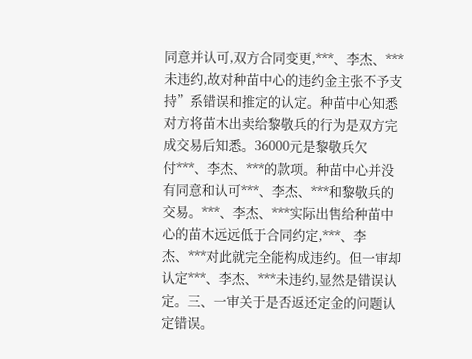同意并认可,双方合同变更,***、李杰、***未违约,故对种苗中心的违约金主张不予支持”系错误和推定的认定。种苗中心知悉对方将苗木出卖给黎敬兵的行为是双方完成交易后知悉。36000元是黎敬兵欠付***、李杰、***的款项。种苗中心并没有同意和认可***、李杰、***和黎敬兵的交易。***、李杰、***实际出售给种苗中心的苗木远远低于合同约定,***、李杰、***对此就完全能构成违约。但一审却认定***、李杰、***未违约,显然是错误认定。三、一审关于是否返还定金的问题认定错误。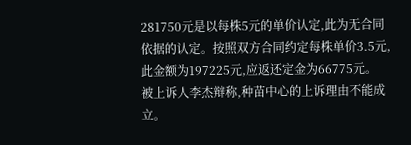281750元是以每株5元的单价认定,此为无合同依据的认定。按照双方合同约定每株单价3.5元,此金额为197225元,应返还定金为66775元。
被上诉人李杰辩称,种苗中心的上诉理由不能成立。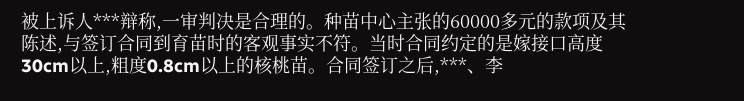被上诉人***辩称,一审判决是合理的。种苗中心主张的60000多元的款项及其陈述,与签订合同到育苗时的客观事实不符。当时合同约定的是嫁接口高度30cm以上,粗度0.8cm以上的核桃苗。合同签订之后,***、李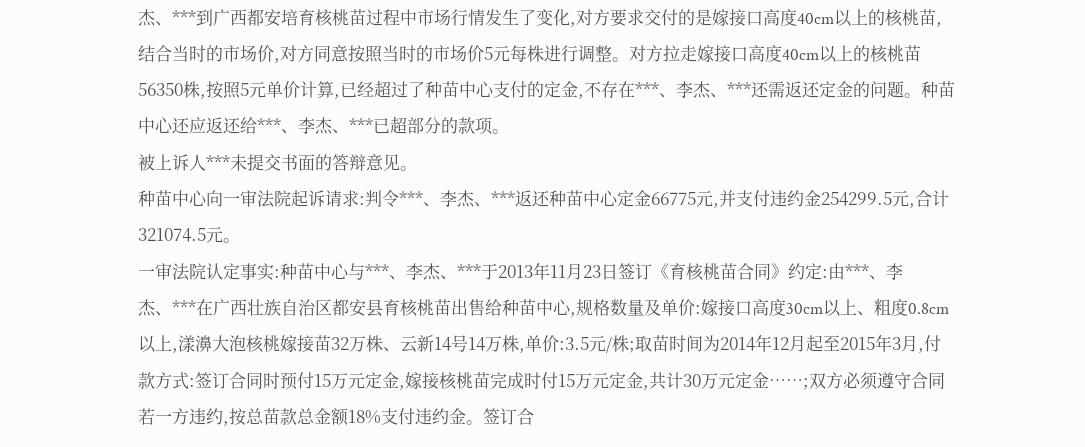杰、***到广西都安培育核桃苗过程中市场行情发生了变化,对方要求交付的是嫁接口高度40cm以上的核桃苗,结合当时的市场价,对方同意按照当时的市场价5元每株进行调整。对方拉走嫁接口高度40cm以上的核桃苗56350株,按照5元单价计算,已经超过了种苗中心支付的定金,不存在***、李杰、***还需返还定金的问题。种苗中心还应返还给***、李杰、***已超部分的款项。
被上诉人***未提交书面的答辩意见。
种苗中心向一审法院起诉请求:判令***、李杰、***返还种苗中心定金66775元,并支付违约金254299.5元,合计321074.5元。
一审法院认定事实:种苗中心与***、李杰、***于2013年11月23日签订《育核桃苗合同》约定:由***、李杰、***在广西壮族自治区都安县育核桃苗出售给种苗中心,规格数量及单价:嫁接口高度30cm以上、粗度0.8cm以上,漾濞大泡核桃嫁接苗32万株、云新14号14万株,单价:3.5元/株;取苗时间为2014年12月起至2015年3月,付款方式:签订合同时预付15万元定金,嫁接核桃苗完成时付15万元定金,共计30万元定金……;双方必须遵守合同若一方违约,按总苗款总金额18%支付违约金。签订合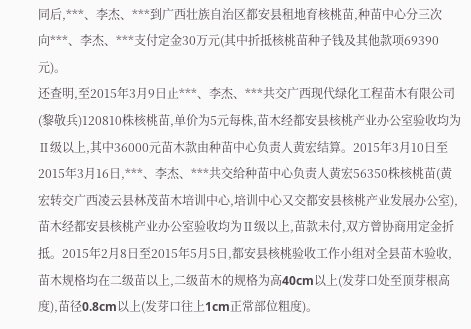同后,***、李杰、***到广西壮族自治区都安县租地育核桃苗,种苗中心分三次向***、李杰、***支付定金30万元(其中折抵核桃苗种子钱及其他款项69390元)。
还查明,至2015年3月9日止***、李杰、***共交广西现代绿化工程苗木有限公司(黎敬兵)120810株核桃苗,单价为5元每株,苗木经都安县核桃产业办公室验收均为Ⅱ级以上,其中36000元苗木款由种苗中心负责人黄宏结算。2015年3月10日至2015年3月16日,***、李杰、***共交给种苗中心负责人黄宏56350株核桃苗(黄宏转交广西凌云县林茂苗木培训中心,培训中心又交都安县核桃产业发展办公室),苗木经都安县核桃产业办公室验收均为Ⅱ级以上,苗款未付,双方曾协商用定金折抵。2015年2月8日至2015年5月5日,都安县核桃验收工作小组对全县苗木验收,苗木规格均在二级苗以上,二级苗木的规格为高40cm以上(发芽口处至顶芽根高度),苗径0.8cm以上(发芽口往上1cm正常部位粗度)。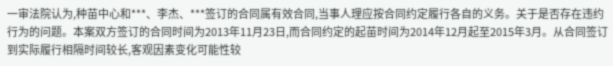一审法院认为,种苗中心和***、李杰、***签订的合同属有效合同,当事人理应按合同约定履行各自的义务。关于是否存在违约行为的问题。本案双方签订的合同时间为2013年11月23日,而合同约定的起苗时间为2014年12月起至2015年3月。从合同签订到实际履行相隔时间较长,客观因素变化可能性较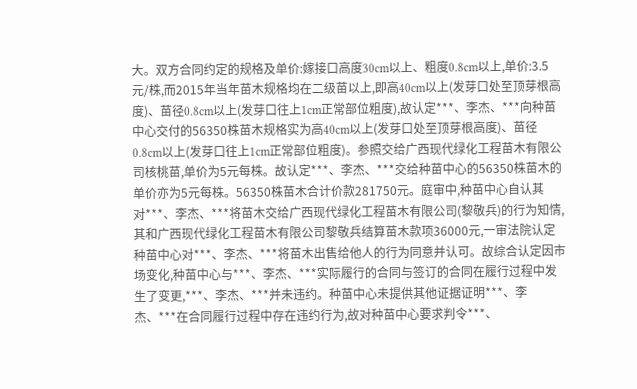大。双方合同约定的规格及单价:嫁接口高度30cm以上、粗度0.8cm以上,单价:3.5元/株,而2015年当年苗木规格均在二级苗以上,即高40cm以上(发芽口处至顶芽根高度)、苗径0.8cm以上(发芽口往上1cm正常部位粗度),故认定***、李杰、***向种苗中心交付的56350株苗木规格实为高40cm以上(发芽口处至顶芽根高度)、苗径0.8cm以上(发芽口往上1cm正常部位粗度)。参照交给广西现代绿化工程苗木有限公司核桃苗,单价为5元每株。故认定***、李杰、***交给种苗中心的56350株苗木的单价亦为5元每株。56350株苗木合计价款281750元。庭审中,种苗中心自认其对***、李杰、***将苗木交给广西现代绿化工程苗木有限公司(黎敬兵)的行为知情,其和广西现代绿化工程苗木有限公司黎敬兵结算苗木款项36000元,一审法院认定种苗中心对***、李杰、***将苗木出售给他人的行为同意并认可。故综合认定因市场变化,种苗中心与***、李杰、***实际履行的合同与签订的合同在履行过程中发生了变更,***、李杰、***并未违约。种苗中心未提供其他证据证明***、李杰、***在合同履行过程中存在违约行为,故对种苗中心要求判令***、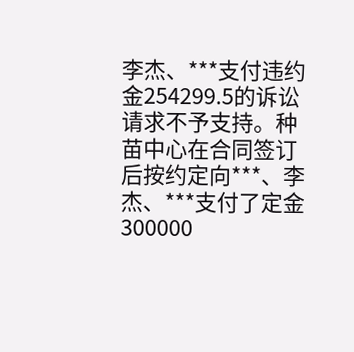李杰、***支付违约金254299.5的诉讼请求不予支持。种苗中心在合同签订后按约定向***、李杰、***支付了定金300000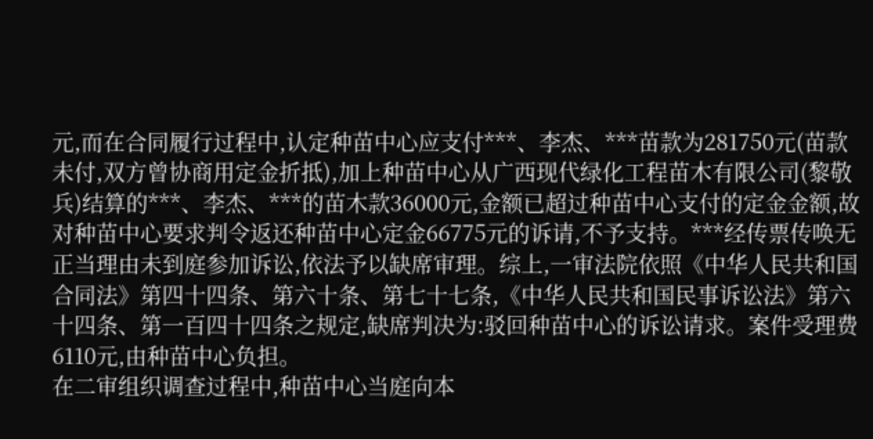元,而在合同履行过程中,认定种苗中心应支付***、李杰、***苗款为281750元(苗款未付,双方曾协商用定金折抵),加上种苗中心从广西现代绿化工程苗木有限公司(黎敬兵)结算的***、李杰、***的苗木款36000元,金额已超过种苗中心支付的定金金额,故对种苗中心要求判令返还种苗中心定金66775元的诉请,不予支持。***经传票传唤无正当理由未到庭参加诉讼,依法予以缺席审理。综上,一审法院依照《中华人民共和国合同法》第四十四条、第六十条、第七十七条,《中华人民共和国民事诉讼法》第六十四条、第一百四十四条之规定,缺席判决为:驳回种苗中心的诉讼请求。案件受理费6110元,由种苗中心负担。
在二审组织调查过程中,种苗中心当庭向本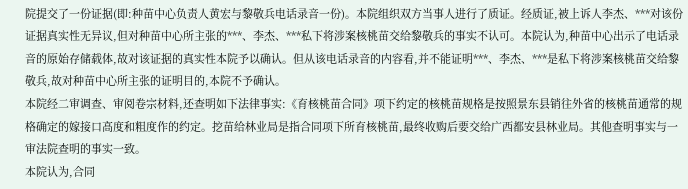院提交了一份证据(即:种苗中心负责人黄宏与黎敬兵电话录音一份)。本院组织双方当事人进行了质证。经质证,被上诉人李杰、***对该份证据真实性无异议,但对种苗中心所主张的***、李杰、***私下将涉案核桃苗交给黎敬兵的事实不认可。本院认为,种苗中心出示了电话录音的原始存储载体,故对该证据的真实性本院予以确认。但从该电话录音的内容看,并不能证明***、李杰、***是私下将涉案核桃苗交给黎敬兵,故对种苗中心所主张的证明目的,本院不予确认。
本院经二审调查、审阅卷宗材料,还查明如下法律事实:《育核桃苗合同》项下约定的核桃苗规格是按照景东县销往外省的核桃苗通常的规格确定的嫁接口高度和粗度作的约定。挖苗给林业局是指合同项下所育核桃苗,最终收购后要交给广西都安县林业局。其他查明事实与一审法院查明的事实一致。
本院认为,合同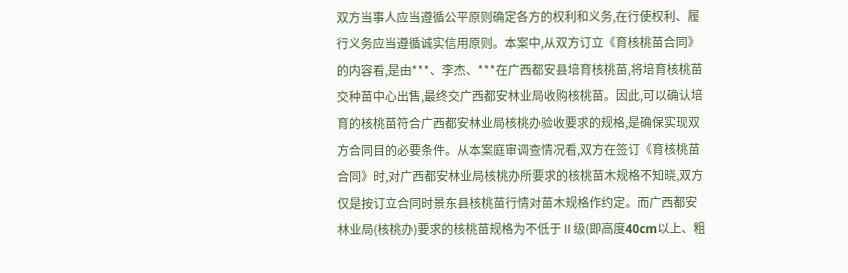双方当事人应当遵循公平原则确定各方的权利和义务,在行使权利、履行义务应当遵循诚实信用原则。本案中,从双方订立《育核桃苗合同》的内容看,是由***、李杰、***在广西都安县培育核桃苗,将培育核桃苗交种苗中心出售,最终交广西都安林业局收购核桃苗。因此,可以确认培育的核桃苗符合广西都安林业局核桃办验收要求的规格,是确保实现双方合同目的必要条件。从本案庭审调查情况看,双方在签订《育核桃苗合同》时,对广西都安林业局核桃办所要求的核桃苗木规格不知晓,双方仅是按订立合同时景东县核桃苗行情对苗木规格作约定。而广西都安林业局(核桃办)要求的核桃苗规格为不低于Ⅱ级(即高度40cm以上、粗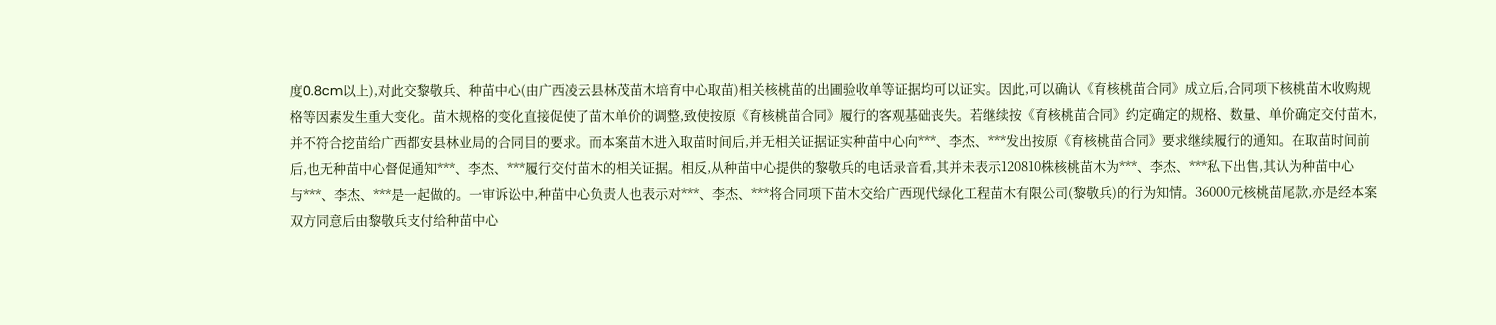度0.8cm以上),对此交黎敬兵、种苗中心(由广西凌云县林茂苗木培育中心取苗)相关核桃苗的出圃验收单等证据均可以证实。因此,可以确认《育核桃苗合同》成立后,合同项下核桃苗木收购规格等因素发生重大变化。苗木规格的变化直接促使了苗木单价的调整,致使按原《育核桃苗合同》履行的客观基础丧失。若继续按《育核桃苗合同》约定确定的规格、数量、单价确定交付苗木,并不符合挖苗给广西都安县林业局的合同目的要求。而本案苗木进入取苗时间后,并无相关证据证实种苗中心向***、李杰、***发出按原《育核桃苗合同》要求继续履行的通知。在取苗时间前后,也无种苗中心督促通知***、李杰、***履行交付苗木的相关证据。相反,从种苗中心提供的黎敬兵的电话录音看,其并未表示120810株核桃苗木为***、李杰、***私下出售,其认为种苗中心与***、李杰、***是一起做的。一审诉讼中,种苗中心负责人也表示对***、李杰、***将合同项下苗木交给广西现代绿化工程苗木有限公司(黎敬兵)的行为知情。36000元核桃苗尾款,亦是经本案双方同意后由黎敬兵支付给种苗中心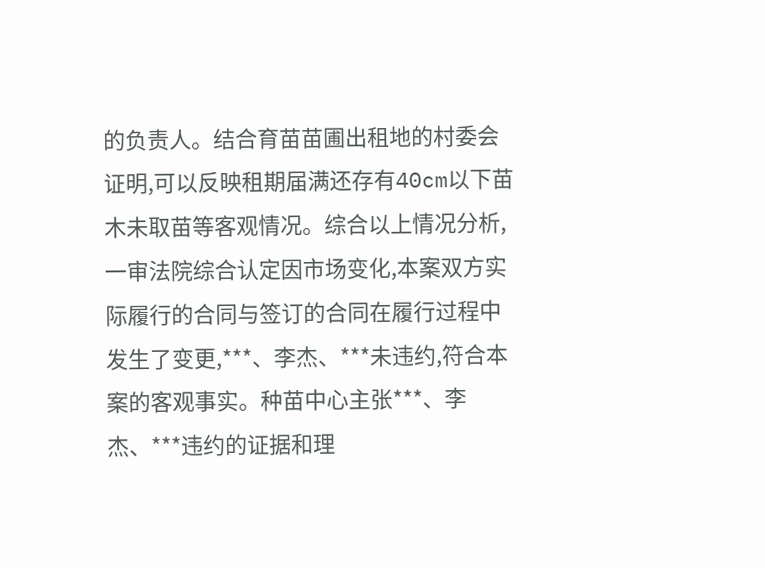的负责人。结合育苗苗圃出租地的村委会证明,可以反映租期届满还存有40cm以下苗木未取苗等客观情况。综合以上情况分析,一审法院综合认定因市场变化,本案双方实际履行的合同与签订的合同在履行过程中发生了变更,***、李杰、***未违约,符合本案的客观事实。种苗中心主张***、李杰、***违约的证据和理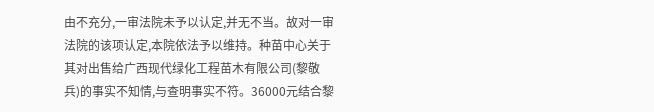由不充分,一审法院未予以认定,并无不当。故对一审法院的该项认定,本院依法予以维持。种苗中心关于其对出售给广西现代绿化工程苗木有限公司(黎敬兵)的事实不知情,与查明事实不符。36000元结合黎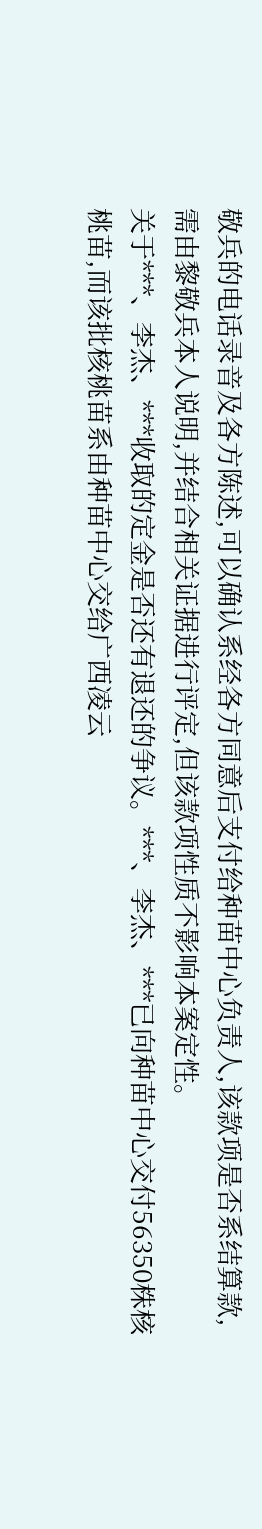敬兵的电话录音及各方陈述,可以确认系经各方同意后支付给种苗中心负责人,该款项是否系结算款,需由黎敬兵本人说明,并结合相关证据进行评定,但该款项性质不影响本案定性。
关于***、李杰、***收取的定金是否还有退还的争议。***、李杰、***已向种苗中心交付56350株核桃苗,而该批核桃苗系由种苗中心交给广西凌云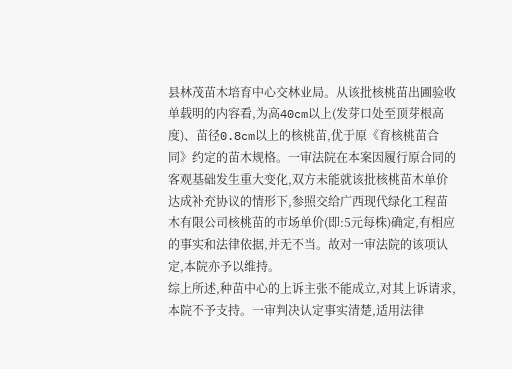县林茂苗木培育中心交林业局。从该批核桃苗出圃验收单载明的内容看,为高40cm以上(发芽口处至顶芽根高度)、苗径0.8cm以上的核桃苗,优于原《育核桃苗合同》约定的苗木规格。一审法院在本案因履行原合同的客观基础发生重大变化,双方未能就该批核桃苗木单价达成补充协议的情形下,参照交给广西现代绿化工程苗木有限公司核桃苗的市场单价(即:5元每株)确定,有相应的事实和法律依据,并无不当。故对一审法院的该项认定,本院亦予以维持。
综上所述,种苗中心的上诉主张不能成立,对其上诉请求,本院不予支持。一审判决认定事实清楚,适用法律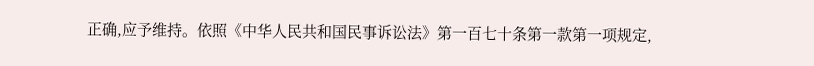正确,应予维持。依照《中华人民共和国民事诉讼法》第一百七十条第一款第一项规定,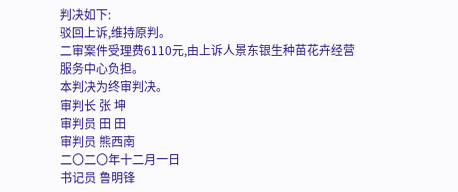判决如下:
驳回上诉,维持原判。
二审案件受理费6110元,由上诉人景东银生种苗花卉经营服务中心负担。
本判决为终审判决。
审判长 张 坤
审判员 田 田
审判员 熊西南
二〇二〇年十二月一日
书记员 鲁明锋